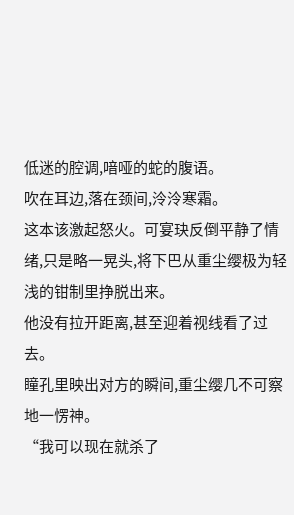低迷的腔调,喑哑的蛇的腹语。
吹在耳边,落在颈间,泠泠寒霜。
这本该激起怒火。可宴玦反倒平静了情绪,只是略一晃头,将下巴从重尘缨极为轻浅的钳制里挣脱出来。
他没有拉开距离,甚至迎着视线看了过去。
瞳孔里映出对方的瞬间,重尘缨几不可察地一愣神。
“我可以现在就杀了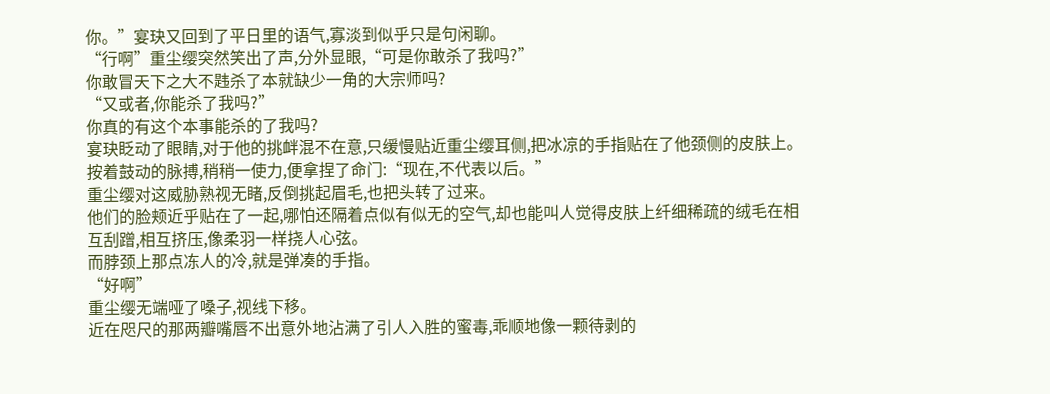你。”宴玦又回到了平日里的语气,寡淡到似乎只是句闲聊。
“行啊”重尘缨突然笑出了声,分外显眼,“可是你敢杀了我吗?”
你敢冒天下之大不韪杀了本就缺少一角的大宗师吗?
“又或者,你能杀了我吗?”
你真的有这个本事能杀的了我吗?
宴玦眨动了眼睛,对于他的挑衅混不在意,只缓慢贴近重尘缨耳侧,把冰凉的手指贴在了他颈侧的皮肤上。
按着鼓动的脉搏,稍稍一使力,便拿捏了命门:“现在,不代表以后。”
重尘缨对这威胁熟视无睹,反倒挑起眉毛,也把头转了过来。
他们的脸颊近乎贴在了一起,哪怕还隔着点似有似无的空气,却也能叫人觉得皮肤上纤细稀疏的绒毛在相互刮蹭,相互挤压,像柔羽一样挠人心弦。
而脖颈上那点冻人的冷,就是弹凑的手指。
“好啊”
重尘缨无端哑了嗓子,视线下移。
近在咫尺的那两瓣嘴唇不出意外地沾满了引人入胜的蜜毒,乖顺地像一颗待剥的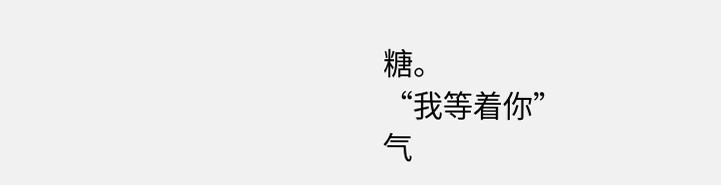糖。
“我等着你”
气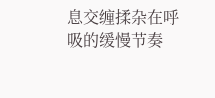息交缠揉杂在呼吸的缓慢节奏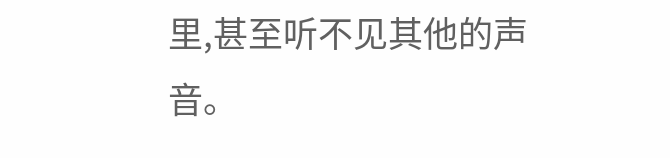里,甚至听不见其他的声音。